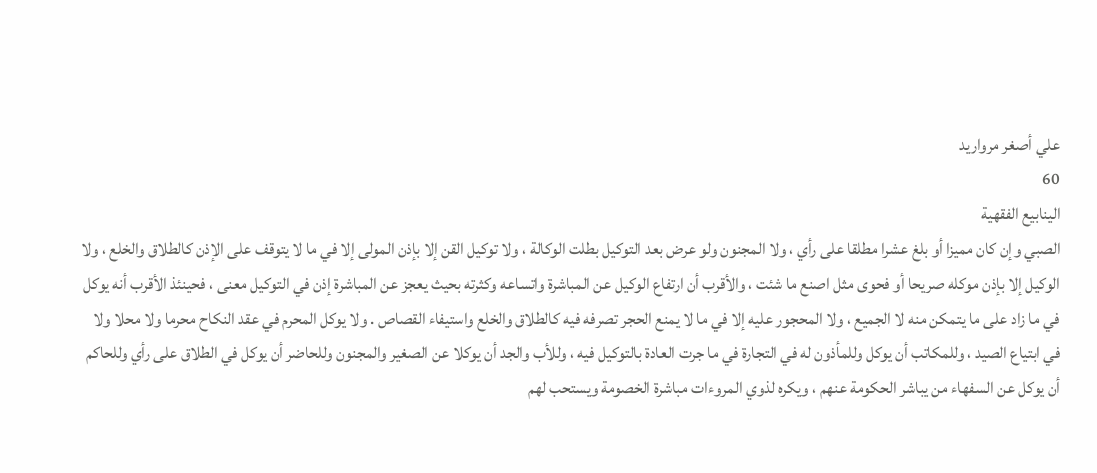علي أصغر مرواريد
60
الينابيع الفقهية
الصبي وإن كان مميزا أو بلغ عشرا مطلقا على رأي ، ولا المجنون ولو عرض بعد التوكيل بطلت الوكالة ، ولا توكيل القن إلا بإذن المولى إلا في ما لا يتوقف على الإذن كالطلاق والخلع ، ولا الوكيل إلا بإذن موكله صريحا أو فحوى مثل اصنع ما شئت ، والأقرب أن ارتفاع الوكيل عن المباشرة واتساعه وكثرته بحيث يعجز عن المباشرة إذن في التوكيل معنى ، فحينئذ الأقرب أنه يوكل في ما زاد على ما يتمكن منه لا الجميع ، ولا المحجور عليه إلا في ما لا يمنع الحجر تصرفه فيه كالطلاق والخلع واستيفاء القصاص . ولا يوكل المحرم في عقد النكاح محرما ولا محلا ولا في ابتياع الصيد ، وللمكاتب أن يوكل وللمأذون له في التجارة في ما جرت العادة بالتوكيل فيه ، وللأب والجد أن يوكلا عن الصغير والمجنون وللحاضر أن يوكل في الطلاق على رأي وللحاكم أن يوكل عن السفهاء من يباشر الحكومة عنهم ، ويكره لذوي المروءات مباشرة الخصومة ويستحب لهم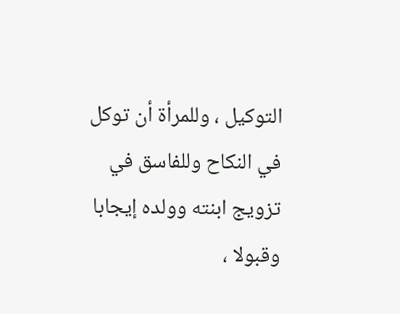التوكيل ، وللمرأة أن توكل في النكاح وللفاسق في تزويج ابنته وولده إيجابا وقبولا ،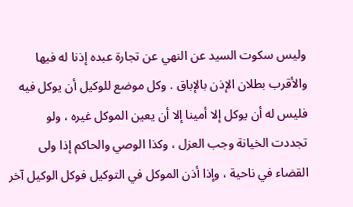وليس سكوت السيد عن النهي عن تجارة عبده إذنا له فيها والأقرب بطلان الإذن بالإباق . وكل موضع للوكيل أن يوكل فيه فليس له أن يوكل إلا أمينا إلا أن يعين الموكل غيره ، ولو تجددت الخيانة وجب العزل ، وكذا الوصي والحاكم إذا ولى القضاء في ناحية ، وإذا أذن الموكل في التوكيل فوكل الوكيل آخر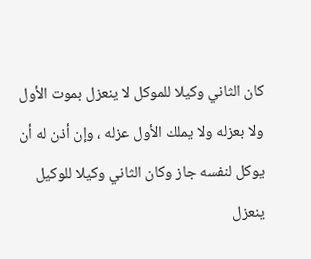كان الثاني وكيلا للموكل لا ينعزل بموت الأول ولا بعزله ولا يملك الأول عزله ، وإن أذن له أن يوكل لنفسه جاز وكان الثاني وكيلا للوكيل ينعزل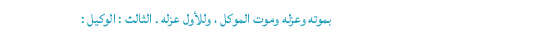بموته وعزله وموت الموكل ، وللأول عزله . الثالث : الوكيل :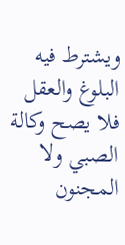ويشترط فيه البلوغ والعقل فلا يصح وكالة الصبي ولا المجنون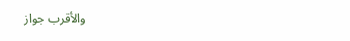والأقرب جواز